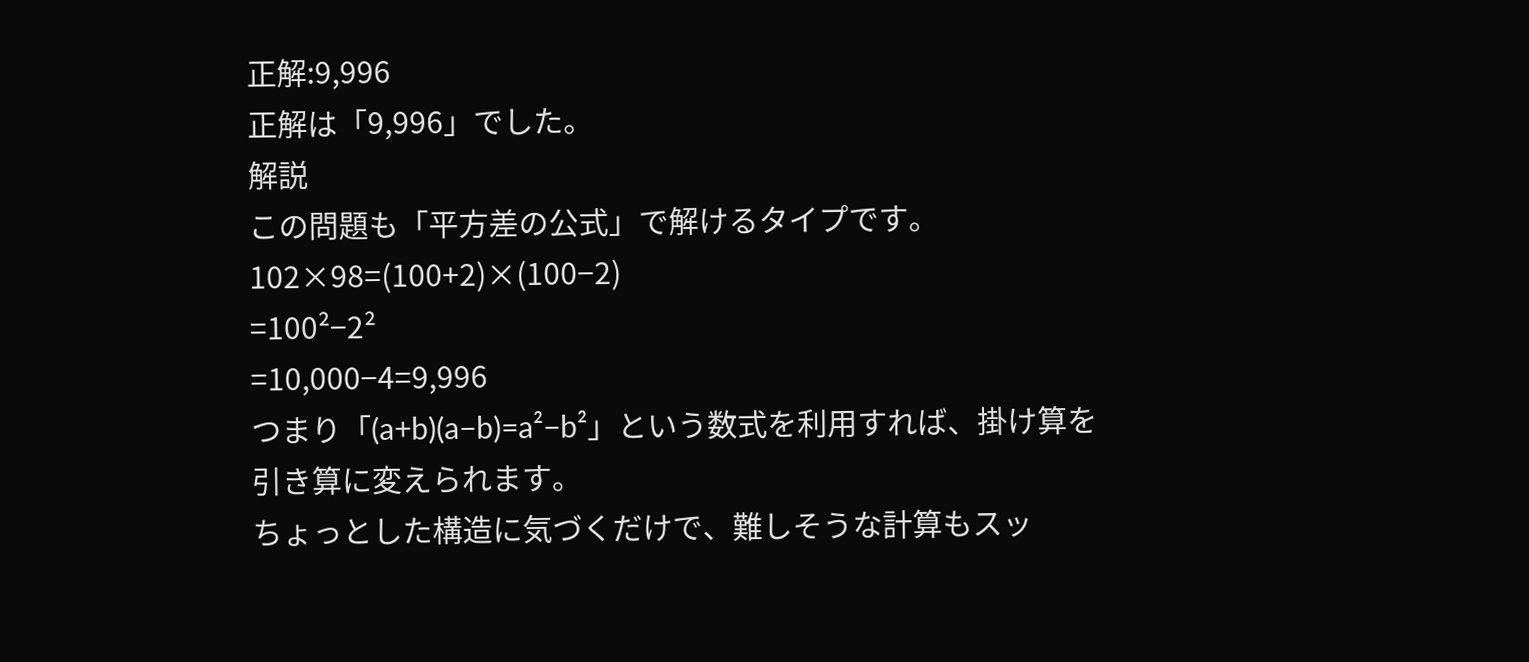正解:9,996
正解は「9,996」でした。
解説
この問題も「平方差の公式」で解けるタイプです。
102×98=(100+2)×(100−2)
=100²−2²
=10,000−4=9,996
つまり「(a+b)(a−b)=a²−b²」という数式を利用すれば、掛け算を引き算に変えられます。
ちょっとした構造に気づくだけで、難しそうな計算もスッ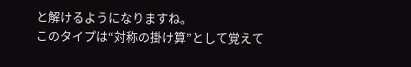と解けるようになりますね。
このタイプは“対称の掛け算”として覚えて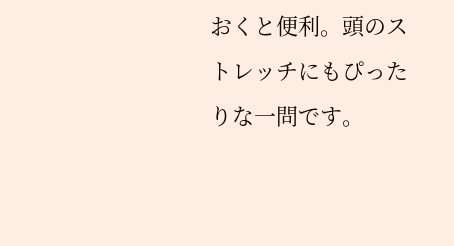おくと便利。頭のストレッチにもぴったりな一問です。